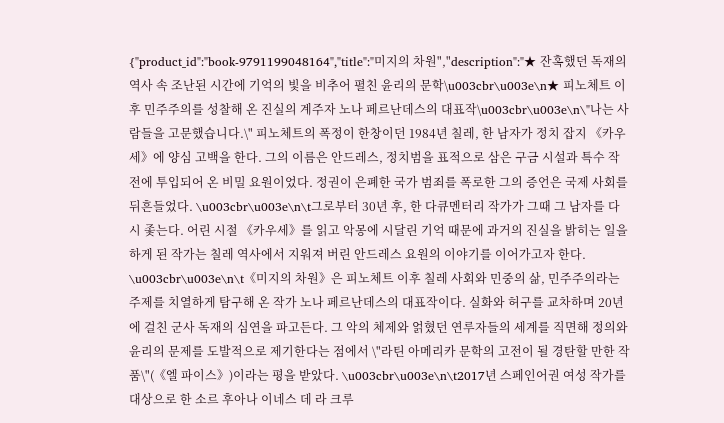{"product_id":"book-9791199048164","title":"미지의 차원","description":"★ 잔혹했던 독재의 역사 속 조난된 시간에 기억의 빛을 비추어 펼친 윤리의 문학\u003cbr\u003e\n★ 피노체트 이후 민주주의를 성찰해 온 진실의 계주자 노나 페르난데스의 대표작\u003cbr\u003e\n\"나는 사람들을 고문했습니다.\" 피노체트의 폭정이 한창이던 1984년 칠레, 한 남자가 정치 잡지 《카우세》에 양심 고백을 한다. 그의 이름은 안드레스, 정치범을 표적으로 삼은 구금 시설과 특수 작전에 투입되어 온 비밀 요원이었다. 정권이 은폐한 국가 범죄를 폭로한 그의 증언은 국제 사회를 뒤흔들었다. \u003cbr\u003e\n\t그로부터 30년 후, 한 다큐멘터리 작가가 그때 그 남자를 다시 좇는다. 어린 시절 《카우세》를 읽고 악몽에 시달린 기억 때문에 과거의 진실을 밝히는 일을 하게 된 작가는 칠레 역사에서 지워져 버린 안드레스 요원의 이야기를 이어가고자 한다.   \u003cbr\u003e\n\t《미지의 차원》은 피노체트 이후 칠레 사회와 민중의 삶, 민주주의라는 주제를 치열하게 탐구해 온 작가 노나 페르난데스의 대표작이다. 실화와 허구를 교차하며 20년에 걸친 군사 독재의 심연을 파고든다. 그 악의 체제와 얽혔던 연루자들의 세계를 직면해 정의와 윤리의 문제를 도발적으로 제기한다는 점에서 \"라틴 아메리카 문학의 고전이 될 경탄할 만한 작품\"(《엘 파이스》)이라는 평을 받았다. \u003cbr\u003e\n\t2017년 스페인어권 여성 작가를 대상으로 한 소르 후아나 이네스 데 라 크루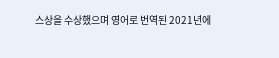스상을 수상했으며 영어로 번역된 2021년에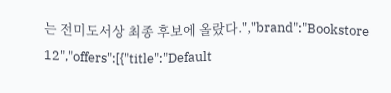는 전미도서상 최종 후보에 올랐다.","brand":"Bookstore 12","offers":[{"title":"Default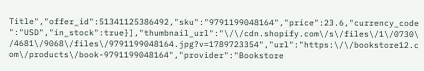Title","offer_id":51341125386492,"sku":"9791199048164","price":23.6,"currency_code":"USD","in_stock":true}],"thumbnail_url":"\/\/cdn.shopify.com\/s\/files\/1\/0730\/4681\/9068\/files\/9791199048164.jpg?v=1789723354","url":"https:\/\/bookstore12.com\/products\/book-9791199048164","provider":"Bookstore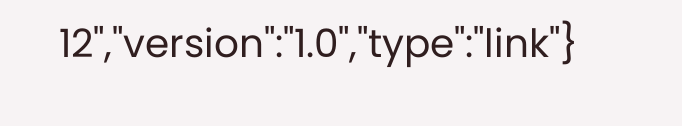12","version":"1.0","type":"link"}